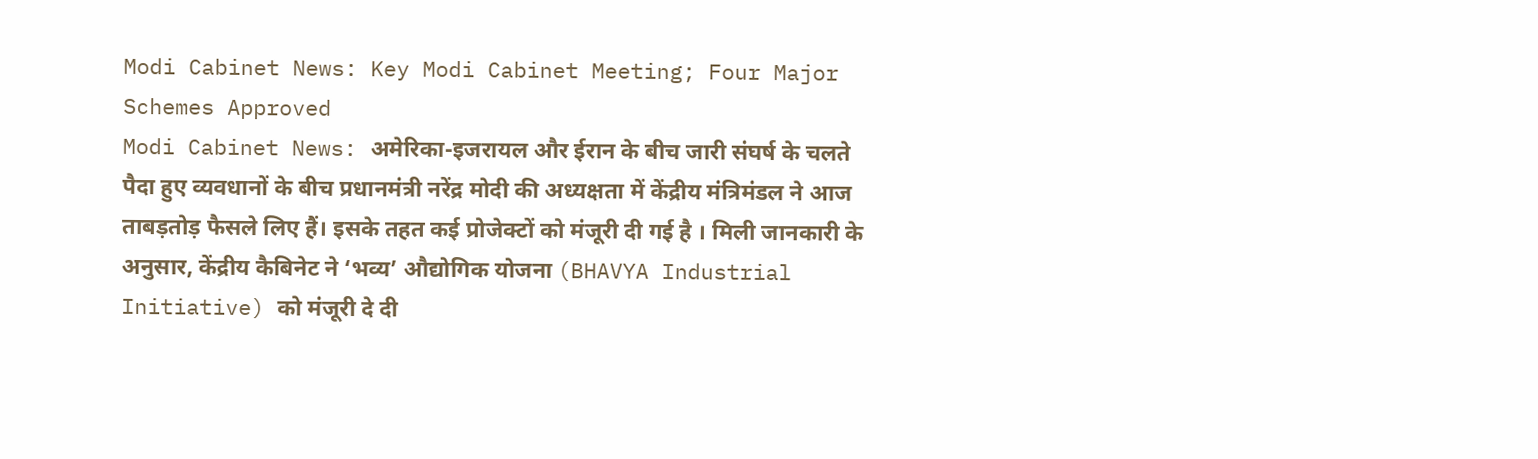Modi Cabinet News: Key Modi Cabinet Meeting; Four Major Schemes Approved
Modi Cabinet News: अमेरिका-इजरायल और ईरान के बीच जारी संघर्ष के चलते पैदा हुए व्यवधानों के बीच प्रधानमंत्री नरेंद्र मोदी की अध्यक्षता में केंद्रीय मंत्रिमंडल ने आज ताबड़तोड़ फैसले लिए हैं। इसके तहत कई प्रोजेक्टों को मंजूरी दी गई है । मिली जानकारी के अनुसार, केंद्रीय कैबिनेट ने ‘भव्य’ औद्योगिक योजना (BHAVYA Industrial Initiative) को मंजूरी दे दी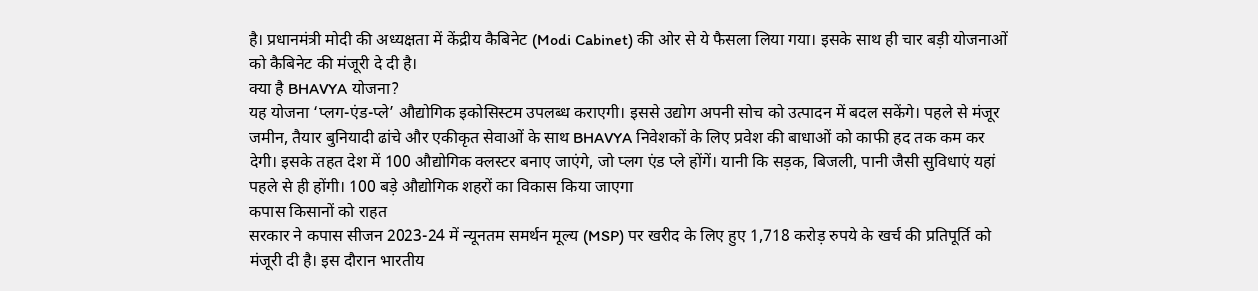है। प्रधानमंत्री मोदी की अध्यक्षता में केंद्रीय कैबिनेट (Modi Cabinet) की ओर से ये फैसला लिया गया। इसके साथ ही चार बड़ी योजनाओं को कैबिनेट की मंजूरी दे दी है।
क्या है BHAVYA योजना?
यह योजना ‘प्लग-एंड-प्ले’ औद्योगिक इकोसिस्टम उपलब्ध कराएगी। इससे उद्योग अपनी सोच को उत्पादन में बदल सकेंगे। पहले से मंजूर जमीन, तैयार बुनियादी ढांचे और एकीकृत सेवाओं के साथ BHAVYA निवेशकों के लिए प्रवेश की बाधाओं को काफी हद तक कम कर देगी। इसके तहत देश में 100 औद्योगिक क्लस्टर बनाए जाएंगे, जो प्लग एंड प्ले होंगें। यानी कि सड़क, बिजली, पानी जैसी सुविधाएं यहां पहले से ही होंगी। 100 बड़े औद्योगिक शहरों का विकास किया जाएगा
कपास किसानों को राहत
सरकार ने कपास सीजन 2023-24 में न्यूनतम समर्थन मूल्य (MSP) पर खरीद के लिए हुए 1,718 करोड़ रुपये के खर्च की प्रतिपूर्ति को मंजूरी दी है। इस दौरान भारतीय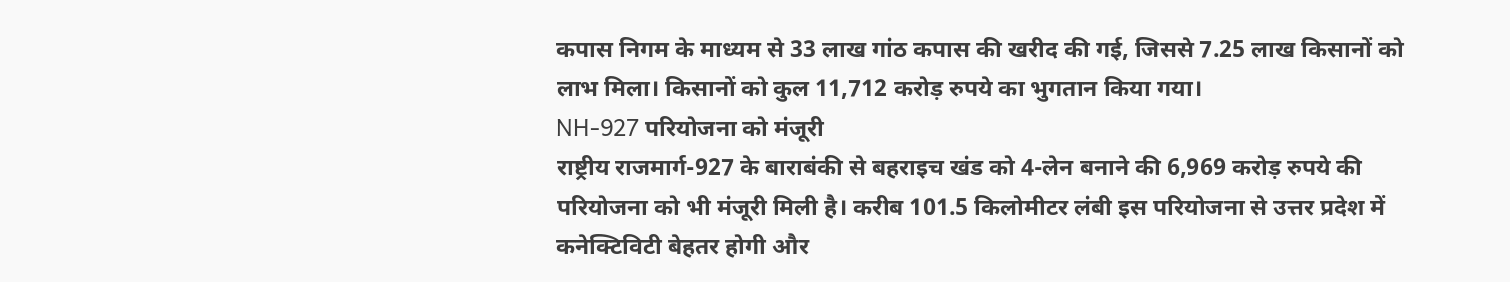कपास निगम के माध्यम से 33 लाख गांठ कपास की खरीद की गई, जिससे 7.25 लाख किसानों को लाभ मिला। किसानों को कुल 11,712 करोड़ रुपये का भुगतान किया गया।
NH-927 परियोजना को मंजूरी
राष्ट्रीय राजमार्ग-927 के बाराबंकी से बहराइच खंड को 4-लेन बनाने की 6,969 करोड़ रुपये की परियोजना को भी मंजूरी मिली है। करीब 101.5 किलोमीटर लंबी इस परियोजना से उत्तर प्रदेश में कनेक्टिविटी बेहतर होगी और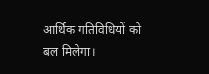आर्थिक गतिविधियों को बल मिलेगा।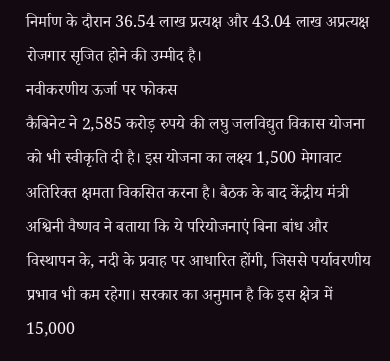निर्माण के दौरान 36.54 लाख प्रत्यक्ष और 43.04 लाख अप्रत्यक्ष रोजगार सृजित होने की उम्मीद है।
नवीकरणीय ऊर्जा पर फोकस
कैबिनेट ने 2,585 करोड़ रुपये की लघु जलविद्युत विकास योजना को भी स्वीकृति दी है। इस योजना का लक्ष्य 1,500 मेगावाट अतिरिक्त क्षमता विकसित करना है। बैठक के बाद केंद्रीय मंत्री अश्विनी वैष्णव ने बताया कि ये परियोजनाएं बिना बांध और विस्थापन के, नदी के प्रवाह पर आधारित होंगी, जिससे पर्यावरणीय प्रभाव भी कम रहेगा। सरकार का अनुमान है कि इस क्षेत्र में 15,000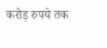करोड़ रुपये तक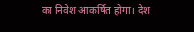का निवेश आकर्षित होगा। देश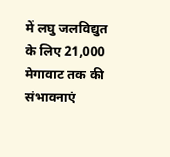में लघु जलविद्युत के लिए 21,000 मेगावाट तक की संभावनाएं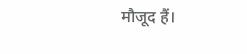मौजूद हैं।